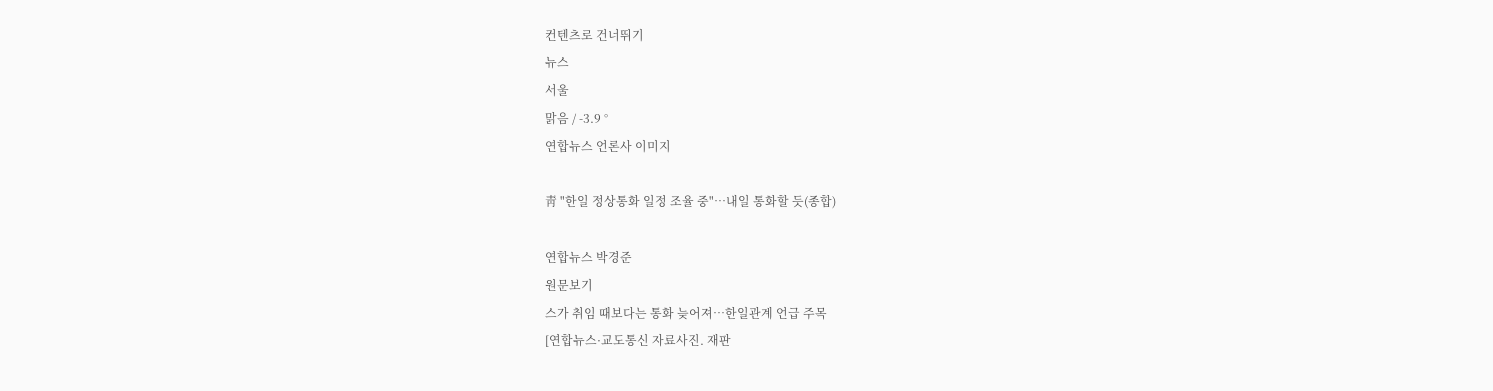컨텐츠로 건너뛰기
뉴스
서울
맑음 / -3.9 °
연합뉴스 언론사 이미지

靑 "한일 정상통화 일정 조율 중"…내일 통화할 듯(종합)

연합뉴스 박경준
원문보기
스가 취임 때보다는 통화 늦어져…한일관계 언급 주목
[연합뉴스·교도통신 자료사진. 재판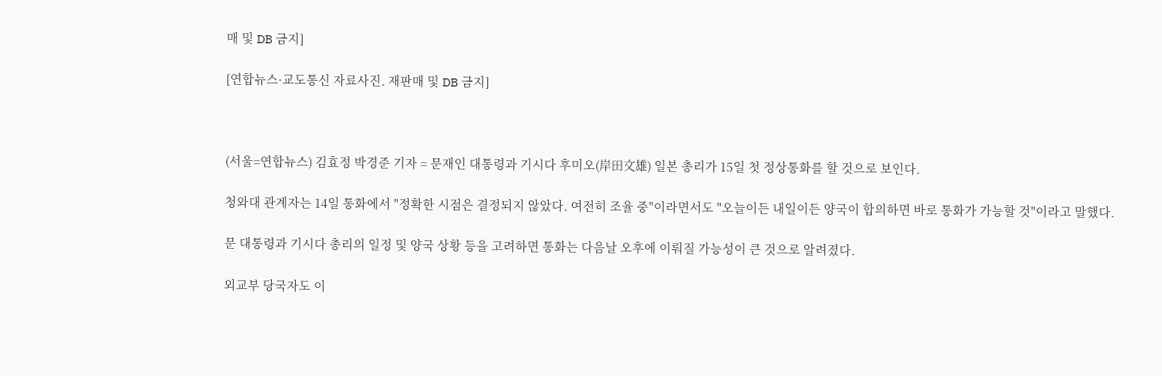매 및 DB 금지]

[연합뉴스·교도통신 자료사진. 재판매 및 DB 금지]



(서울=연합뉴스) 김효정 박경준 기자 = 문재인 대통령과 기시다 후미오(岸田文雄) 일본 총리가 15일 첫 정상통화를 할 것으로 보인다.

청와대 관계자는 14일 통화에서 "정확한 시점은 결정되지 않았다. 여전히 조율 중"이라면서도 "오늘이든 내일이든 양국이 합의하면 바로 통화가 가능할 것"이라고 말했다.

문 대통령과 기시다 총리의 일정 및 양국 상황 등을 고려하면 통화는 다음날 오후에 이뤄질 가능성이 큰 것으로 알려졌다.

외교부 당국자도 이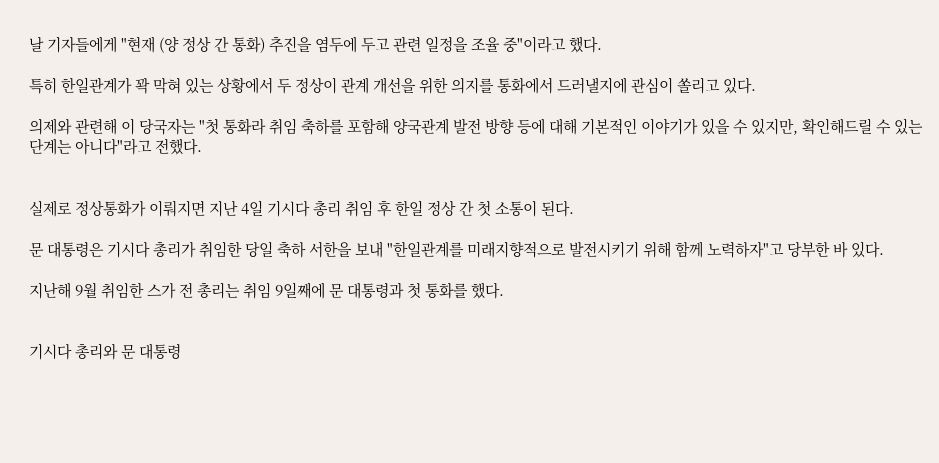날 기자들에게 "현재 (양 정상 간 통화) 추진을 염두에 두고 관련 일정을 조율 중"이라고 했다.

특히 한일관계가 꽉 막혀 있는 상황에서 두 정상이 관계 개선을 위한 의지를 통화에서 드러낼지에 관심이 쏠리고 있다.

의제와 관련해 이 당국자는 "첫 통화라 취임 축하를 포함해 양국관계 발전 방향 등에 대해 기본적인 이야기가 있을 수 있지만, 확인해드릴 수 있는 단계는 아니다"라고 전했다.


실제로 정상통화가 이뤄지면 지난 4일 기시다 총리 취임 후 한일 정상 간 첫 소통이 된다.

문 대통령은 기시다 총리가 취임한 당일 축하 서한을 보내 "한일관계를 미래지향적으로 발전시키기 위해 함께 노력하자"고 당부한 바 있다.

지난해 9월 취임한 스가 전 총리는 취임 9일째에 문 대통령과 첫 통화를 했다.


기시다 총리와 문 대통령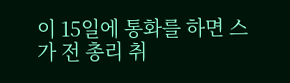이 15일에 통화를 하면 스가 전 총리 취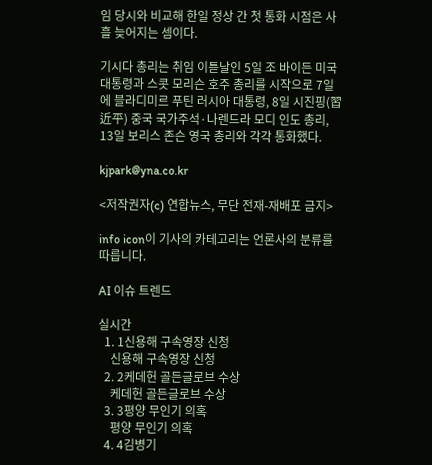임 당시와 비교해 한일 정상 간 첫 통화 시점은 사흘 늦어지는 셈이다.

기시다 총리는 취임 이튿날인 5일 조 바이든 미국 대통령과 스콧 모리슨 호주 총리를 시작으로 7일에 블라디미르 푸틴 러시아 대통령, 8일 시진핑(習近平) 중국 국가주석·나렌드라 모디 인도 총리, 13일 보리스 존슨 영국 총리와 각각 통화했다.

kjpark@yna.co.kr

<저작권자(c) 연합뉴스, 무단 전재-재배포 금지>

info icon이 기사의 카테고리는 언론사의 분류를 따릅니다.

AI 이슈 트렌드

실시간
  1. 1신용해 구속영장 신청
    신용해 구속영장 신청
  2. 2케데헌 골든글로브 수상
    케데헌 골든글로브 수상
  3. 3평양 무인기 의혹
    평양 무인기 의혹
  4. 4김병기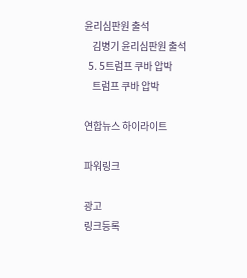윤리심판원 출석
    김병기 윤리심판원 출석
  5. 5트럼프 쿠바 압박
    트럼프 쿠바 압박

연합뉴스 하이라이트

파워링크

광고
링크등록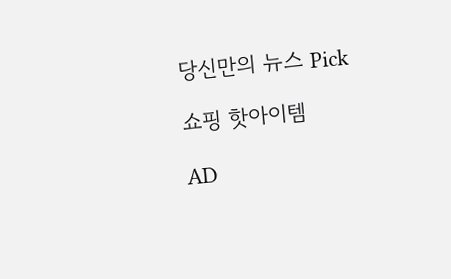당신만의 뉴스 Pick

쇼핑 핫아이템

AD